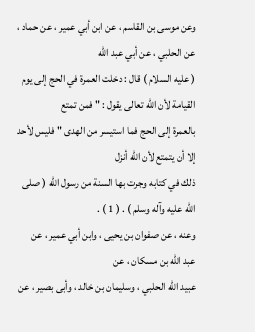وعن موسى بن القاسم ، عن ابن أبي عمير ، عن حماد ، عن الحلبي ، عن أبي عبد الله
( عليه السلام ) قال : دخلت العمرة في الحج إلى يوم القيامة لأن الله تعالى يقول : " فمن تمتع
بالعمرة إلى الحج فما استيسر من الهدى " فليس لأحد إلا أن يتمتع لأن الله أنزل
ذلك في كتابه وجرت بها السنة من رسول الله ( صلى الله عليه وآله وسلم ) . ( 1 ) .
وعنه ، عن صفوان بن يحيى ، وابن أبي عمير ، عن عبد الله بن مسكان ، عن
عبيد الله الحلبي ، وسليمان بن خالد ، وأبى بصير ، عن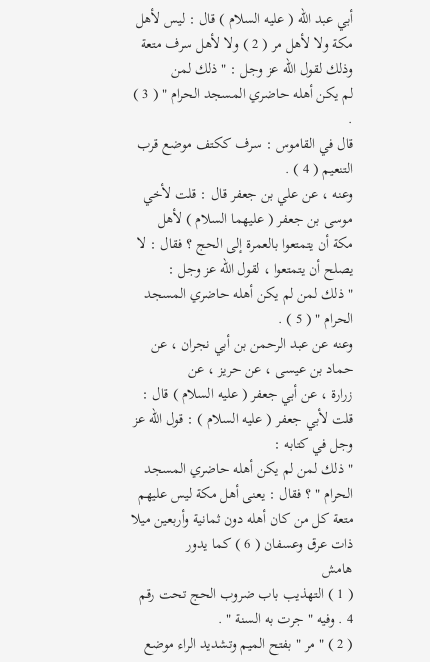أبي عبد الله ( عليه السلام ) قال : ليس لأهل
مكة ولا لأهل مر ( 2 ) ولا لأهل سرف متعة وذلك لقول الله عز وجل : " ذلك لمن
لم يكن أهله حاضري المسجد الحرام " ( 3 ) .
قال في القاموس : سرف ككتف موضع قرب التنعيم ( 4 ) .
وعنه ، عن علي بن جعفر قال : قلت لأخي موسى بن جعفر ( عليهما السلام ) لأهل
مكة أن يتمتعوا بالعمرة إلى الحج ؟ فقال : لا يصلح أن يتمتعوا ، لقول الله عز وجل :
" ذلك لمن لم يكن أهله حاضري المسجد الحرام " ( 5 ) .
وعنه عن عبد الرحمن بن أبي نجران ، عن حماد بن عيسى ، عن حريز ، عن
زرارة ، عن أبي جعفر ( عليه السلام ) قال : قلت لأبي جعفر ( عليه السلام ) : قول الله عز وجل في كتابه :
" ذلك لمن لم يكن أهله حاضري المسجد الحرام " ؟ فقال : يعنى أهل مكة ليس عليهم
متعة كل من كان أهله دون ثمانية وأربعين ميلا ذات عرق وعسفان ( 6 ) كما يدور
هامش
( 1 ) التهذيب باب ضروب الحج تحت رقم 4 . وفيه " جرت به السنة " .
( 2 ) " مر " بفتح الميم وتشديد الراء موضع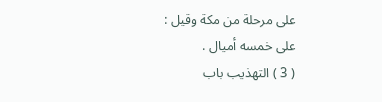على مرحلة من مكة وقيل : على خمسه أميال .
( 3 ) التهذيب باب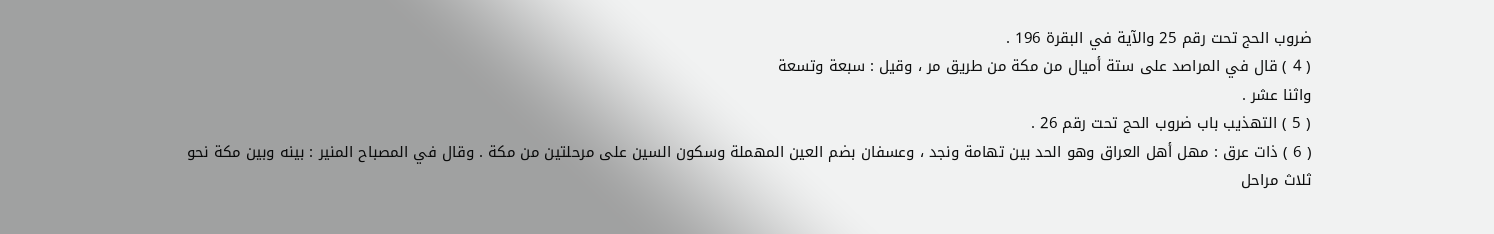ضروب الحج تحت رقم 25 والآية في البقرة 196 .
( 4 ) قال في المراصد على ستة أميال من مكة من طريق مر ، وقيل : سبعة وتسعة
واثنا عشر .
( 5 ) التهذيب باب ضروب الحج تحت رقم 26 .
( 6 ) ذات عرق : مهل أهل العراق وهو الحد بين تهامة ونجد ، وعسفان بضم العين المهملة وسكون السين على مرحلتين من مكة . وقال في المصباح المنير : بينه وبين مكة نحو
ثلاث مراحل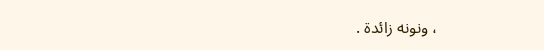، ونونه زائدة .